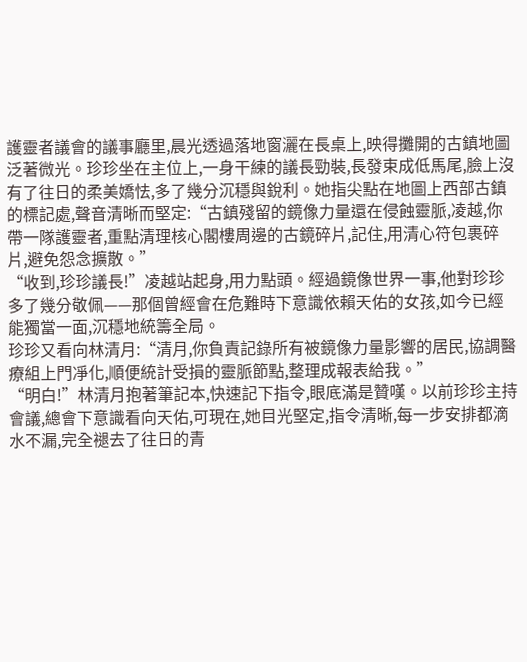護靈者議會的議事廳里,晨光透過落地窗灑在長桌上,映得攤開的古鎮地圖泛著微光。珍珍坐在主位上,一身干練的議長勁裝,長發束成低馬尾,臉上沒有了往日的柔美嬌怯,多了幾分沉穩與銳利。她指尖點在地圖上西部古鎮的標記處,聲音清晰而堅定:“古鎮殘留的鏡像力量還在侵蝕靈脈,凌越,你帶一隊護靈者,重點清理核心閣樓周邊的古鏡碎片,記住,用清心符包裹碎片,避免怨念擴散。”
“收到,珍珍議長!”凌越站起身,用力點頭。經過鏡像世界一事,他對珍珍多了幾分敬佩——那個曾經會在危難時下意識依賴天佑的女孩,如今已經能獨當一面,沉穩地統籌全局。
珍珍又看向林清月:“清月,你負責記錄所有被鏡像力量影響的居民,協調醫療組上門凈化,順便統計受損的靈脈節點,整理成報表給我。”
“明白!”林清月抱著筆記本,快速記下指令,眼底滿是贊嘆。以前珍珍主持會議,總會下意識看向天佑,可現在,她目光堅定,指令清晰,每一步安排都滴水不漏,完全褪去了往日的青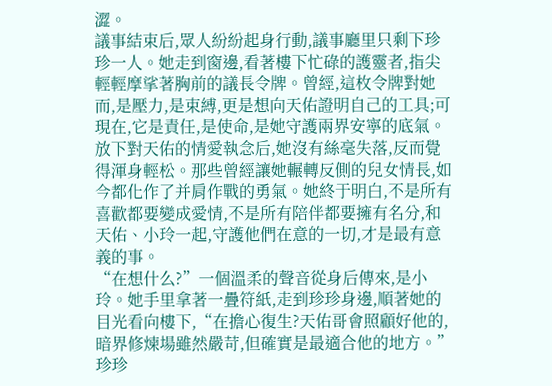澀。
議事結束后,眾人紛紛起身行動,議事廳里只剩下珍珍一人。她走到窗邊,看著樓下忙碌的護靈者,指尖輕輕摩挲著胸前的議長令牌。曾經,這枚令牌對她而,是壓力,是束縛,更是想向天佑證明自己的工具;可現在,它是責任,是使命,是她守護兩界安寧的底氣。
放下對天佑的情愛執念后,她沒有絲毫失落,反而覺得渾身輕松。那些曾經讓她輾轉反側的兒女情長,如今都化作了并肩作戰的勇氣。她終于明白,不是所有喜歡都要變成愛情,不是所有陪伴都要擁有名分,和天佑、小玲一起,守護他們在意的一切,才是最有意義的事。
“在想什么?”一個溫柔的聲音從身后傳來,是小玲。她手里拿著一疊符紙,走到珍珍身邊,順著她的目光看向樓下,“在擔心復生?天佑哥會照顧好他的,暗界修煉場雖然嚴苛,但確實是最適合他的地方。”
珍珍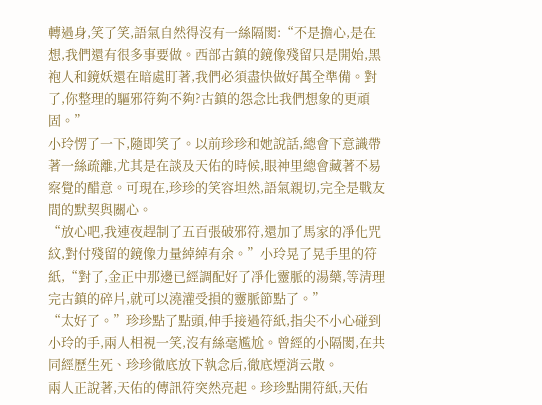轉過身,笑了笑,語氣自然得沒有一絲隔閡:“不是擔心,是在想,我們還有很多事要做。西部古鎮的鏡像殘留只是開始,黑袍人和鏡妖還在暗處盯著,我們必須盡快做好萬全準備。對了,你整理的驅邪符夠不夠?古鎮的怨念比我們想象的更頑固。”
小玲愣了一下,隨即笑了。以前珍珍和她說話,總會下意識帶著一絲疏離,尤其是在談及天佑的時候,眼神里總會藏著不易察覺的醋意。可現在,珍珍的笑容坦然,語氣親切,完全是戰友間的默契與關心。
“放心吧,我連夜趕制了五百張破邪符,還加了馬家的凈化咒紋,對付殘留的鏡像力量綽綽有余。”小玲晃了晃手里的符紙,“對了,金正中那邊已經調配好了凈化靈脈的湯藥,等清理完古鎮的碎片,就可以澆灌受損的靈脈節點了。”
“太好了。”珍珍點了點頭,伸手接過符紙,指尖不小心碰到小玲的手,兩人相視一笑,沒有絲毫尷尬。曾經的小隔閡,在共同經歷生死、珍珍徹底放下執念后,徹底煙消云散。
兩人正說著,天佑的傳訊符突然亮起。珍珍點開符紙,天佑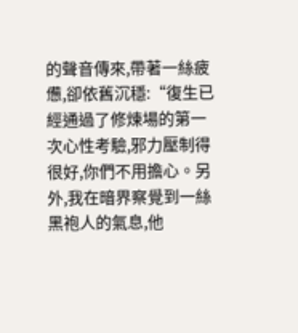的聲音傳來,帶著一絲疲憊,卻依舊沉穩:“復生已經通過了修煉場的第一次心性考驗,邪力壓制得很好,你們不用擔心。另外,我在暗界察覺到一絲黑袍人的氣息,他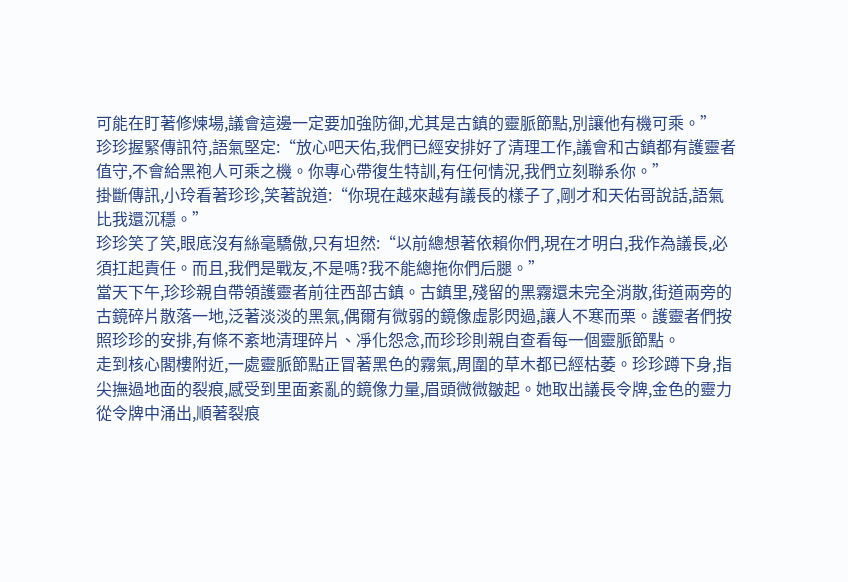可能在盯著修煉場,議會這邊一定要加強防御,尤其是古鎮的靈脈節點,別讓他有機可乘。”
珍珍握緊傳訊符,語氣堅定:“放心吧天佑,我們已經安排好了清理工作,議會和古鎮都有護靈者值守,不會給黑袍人可乘之機。你專心帶復生特訓,有任何情況,我們立刻聯系你。”
掛斷傳訊,小玲看著珍珍,笑著說道:“你現在越來越有議長的樣子了,剛才和天佑哥說話,語氣比我還沉穩。”
珍珍笑了笑,眼底沒有絲毫驕傲,只有坦然:“以前總想著依賴你們,現在才明白,我作為議長,必須扛起責任。而且,我們是戰友,不是嗎?我不能總拖你們后腿。”
當天下午,珍珍親自帶領護靈者前往西部古鎮。古鎮里,殘留的黑霧還未完全消散,街道兩旁的古鏡碎片散落一地,泛著淡淡的黑氣,偶爾有微弱的鏡像虛影閃過,讓人不寒而栗。護靈者們按照珍珍的安排,有條不紊地清理碎片、凈化怨念,而珍珍則親自查看每一個靈脈節點。
走到核心閣樓附近,一處靈脈節點正冒著黑色的霧氣,周圍的草木都已經枯萎。珍珍蹲下身,指尖撫過地面的裂痕,感受到里面紊亂的鏡像力量,眉頭微微皺起。她取出議長令牌,金色的靈力從令牌中涌出,順著裂痕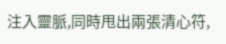注入靈脈,同時甩出兩張清心符,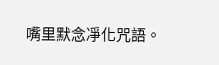嘴里默念凈化咒語。